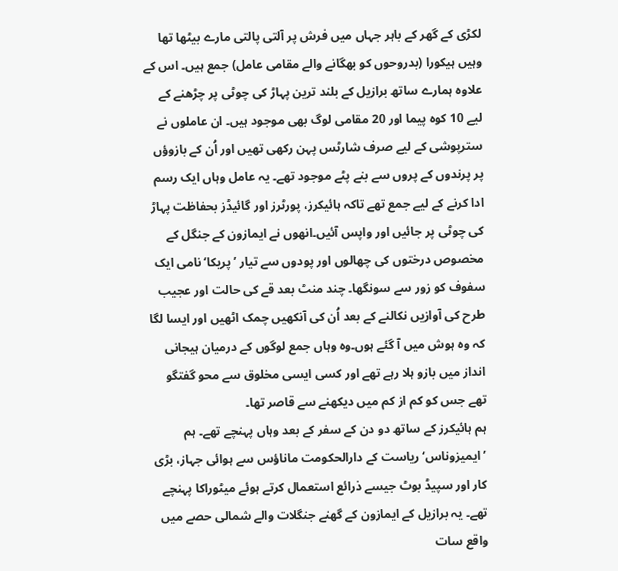لکڑی کے گھر کے باہر جہاں میں فرش پر آلتی پالتی مارے بیٹھا تھا وہیں ہیکورا (بدروحوں کو بھگانے والے مقامی عامل) جمع ہیں۔ اس کے علاوہ ہمارے ساتھ برازیل کے بلند ترین پہاڑ کی چوٹی پر چڑھنے کے لیے 10 کوہ پیما اور 20 مقامی لوگ بھی موجود ہیں۔ ان عاملوں نے سترپوشی کے لیے صرف شارٹس پہن رکھی تھیں اور اُن کے بازوؤں پر پرندوں کے پروں سے بنے پٹے موجود تھے۔ یہ عامل وہاں ایک رسم ادا کرنے کے لیے جمع تھے تاکہ ہائیکرز، پورٹرز اور گائیڈز بحفاظت پہاڑ کی چوٹی پر جائيں اور واپس آئيں۔انھوں نے ایمازون کے جنگل کے مخصوص درختوں کی چھالوں اور پودوں سے تیار ’پریکا‘ نامی ایک سفوف کو زور سے سونگھا۔ چند منٹ بعد قے کی حالت اور عجیب طرح کی آوازیں نکالنے کے بعد اُن کی آنکھیں چمک اٹھیں اور ایسا لگا کہ وہ ہوش میں آ گئے ہوں۔وہ وہاں جمع لوگوں کے درمیان ہیجانی انداز میں بازو ہلا رہے تھے اور کسی ایسی مخلوق سے محو گفتگو تھے جس کو کم از کم میں دیکھنے سے قاصر تھا۔
ہم ہائيکرز کے ساتھ دو دن کے سفر کے بعد وہاں پہنچے تھے۔ ہم ’ایمیزوناس‘ ریاست کے دارالحکومت ماناؤس سے ہوائی جہاز، بڑی کار اور سپیڈ بوٹ جیسے ذرائع استعمال کرتے ہوئے میٹوراکا پہنچے تھے۔ یہ برازیل کے ایمازون کے گھنے جنگلات والے شمالی حصے میں واقع سات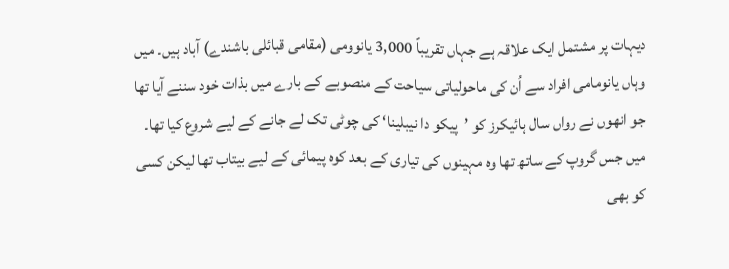دیہات پر مشتمل ایک علاقہ ہے جہاں تقریباً 3,000 یانوومی (مقامی قبائلی باشندے) آباد ہیں۔ میں وہاں یانومامی افراد سے اُن کی ماحولیاتی سیاحت کے منصوبے کے بارے میں بذات خود سننے آیا تھا جو انھوں نے رواں سال ہائیکرز کو ’پیکو دا نیبلینا‘ کی چوٹی تک لے جانے کے لیے شروع کیا تھا۔
میں جس گروپ کے ساتھ تھا وہ مہینوں کی تیاری کے بعد کوہ پیمائی کے لیے بیتاب تھا لیکن کسی کو بھی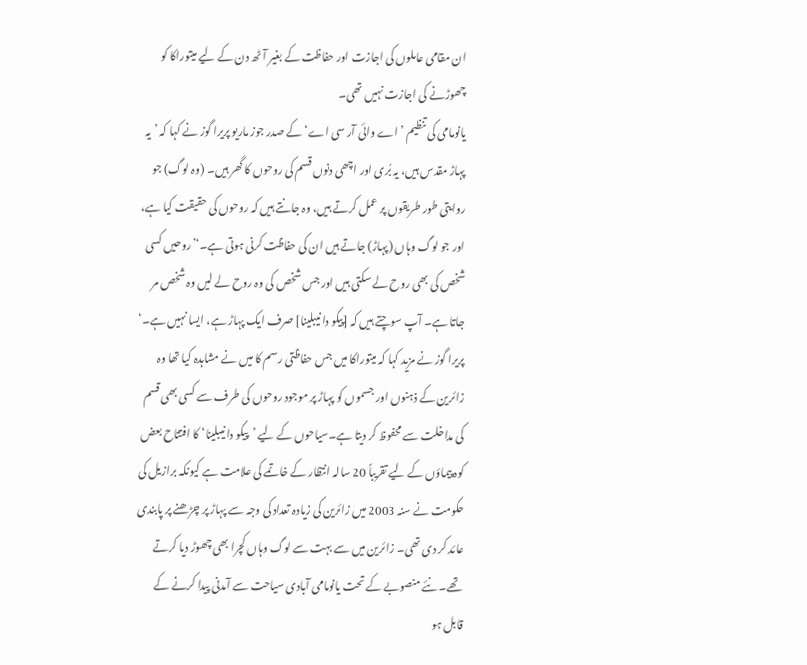ان مقامی عاملوں کی اجازت اور حفاظت کے بغیر آٹھ دن کے لیے میتوراکا کو چھوڑنے کی اجازت نہیں تھی۔
یانومامی کی تنظیم ’اے وائی آر سی اے‘ کے صدر جوز ماریو پریرا گوز نے کہا کہ ’یہ پہاڑ مقدس ہیں، یہ بُری اور اچھی دنوں قسم کی روحوں کا گھر ہیں۔ (وہ لوگ) جو روایتی طور طریقوں پر عمل کرتے ہیں، وہ جانتے ہیں کہ روحوں کی حقیقت کیا ہے، اور جو لوگ وہاں (پہاڑ) جاتے ہیں ان کی حفاظت کرنی ہوتی ہے۔‘’روحیں کسی شخص کی بھی روح لے سکتی ہیں اور جس شخص کی وہ روح لے لیں وہ شخص مر جاتا ہے۔ آپ سوچتے ہیں کہ [پیکو دا نیبلینا] صرف ایک پہاڑ ہے، ایسا نہیں ہے۔‘
پریرا گوز نے مزید کہا کہ میتوراکا میں جس حفاظتی رسم کا میں نے مشاہدہ کیا تھا وہ زائرین کے ذہنوں اور جسموں کو پہاڑ پر موجود روحوں کی طرف سے کسی بھی قسم کی مداخلت سے محفوظ کر دیتا ہے۔سیاحوں کے لیے ’پیکو دا نیبلینا‘ کا افتتاح بعض کوہ پیماؤں کے لیے تقریباً 20 سالہ انتظار کے خاتمے کی علامت ہے کیونکہ برازیل کی حکومت نے سنہ 2003 میں زائرین کی زیادہ تعداد کی وجہ سے پہاڑ پر چڑھنے پر پابندی عائد کر دی تھی۔ زائرین میں سے بہت سے لوگ وہاں کچرا بھی چھوڑ دیا کرتے تھے۔ نئے منصوبے کے تحت یانومامی آبادی سیاحت سے آمدنی پیدا کرنے کے قابل ہو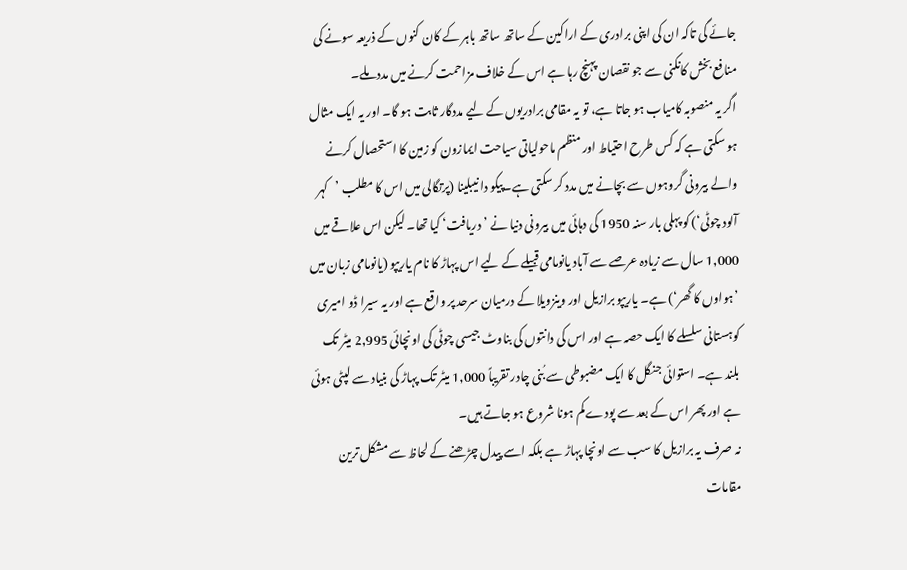جائے گی تاکہ ان کی اپنی برادری کے اراکین کے ساتھ ساتھ باہر کے کان کنوں کے ذریعہ سونے کی منافع بخش کانکنی سے جو نقصان پہنچ رہا ہے اس کے خلاف مزاحمت کرنے میں مدد ملے۔
اگر یہ منصوبہ کامیاب ہو جاتا ہے، تو یہ مقامی برادریوں کے لیے مددگار ثابت ہو گا۔ اور یہ ایک مثال ہو سکتی ہے کہ کس طرح احتیاط اور منظم ماحولیاتی سیاحت ایمازون کو زمین کا استحصال کرنے والے بیرونی گروہوں سے بچانے میں مدد کر سکتی ہے۔پیکو دا نیبلینا (پرتگالی میں اس کا مطلب ’کہر آلود چوٹی‘) کو پہلی بار سنہ 1950 کی دہائی میں بیرونی دنیا نے ’دریافت‘ کیا تھا۔ لیکن اس علاقے میں 1,000 سال سے زیادہ عرصے سے آباد یانومامی قبیلے کے لیے اس پہاڑ کا نام یاریپو (یانومامی زبان میں ’ہواوں کا گھر‘) ہے۔ یاریپو برازیل اور وینزویلا کے درمیان سرحد پر واقع ہے اور یہ سیرا ڈو امیری کوہستانی سلسلے کا ایک حصہ ہے اور اس کی دانتوں کی بناوٹ جیسی چوٹی کی اونچائی 2,995 میٹر تک بلند ہے۔ استوائی جنگل کا ایک مضبوطی سے بُنی چادر تقریباً 1,000 میٹر تک پہاڑ کی بنیاد سے لپٹی ہوئی ہے اور پھر اس کے بعد سے پودے کم ہونا شروع ہو جاتے ہیں۔
نہ صرف یہ برازیل کا سب سے اونچا پہاڑ ہے بلکہ اسے پیدل چڑھنے کے لحاظ سے مشکل ترین مقامات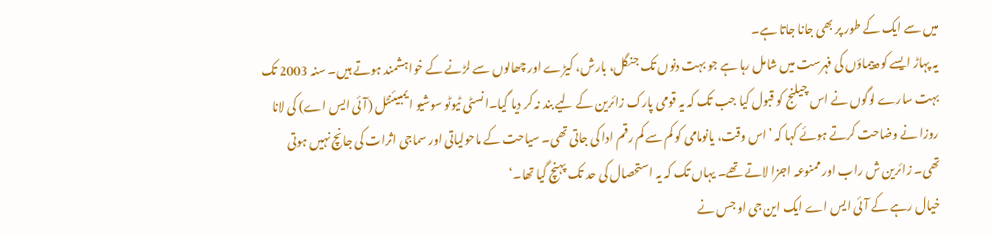میں سے ایک کے طور پر بھی جانا جاتا ہے۔
یہ پہاڑ ایسے کوہ پیماؤں کی فہرست میں شامل رہا ہے جو بہت دنوں تک جنگل، بارش، کیڑے اور چھالوں سے لڑنے کے خواہشمند ہوتے ہیں۔ سنہ 2003 تک بہت سارے لوگوں نے اس چیلنج کو قبول کیا جب تک کہ یہ قومی پارک زائرین کے لیے بند نہ کر دیا گيا۔انسٹی ٹیوٹو سوشیو ایمبیئنٹل (آئی ایس اے) کی لانا روزا نے وضاحت کرتے ہوئے کہا کہ ’اس وقت، یانومامی کو کم سے کم رقم ادا کی جاتی تھی۔ سیاحت کے ماحولیاتی اور سماجی اثرات کی جانچ نہیں ہوتی تھی۔ زائرین ش راب اور ممنوعہ اجزا لاتے تھے۔ یہاں تک کہ یہ استحصال کی حد تک پہنچ گیا تھا۔‘
خیال رہے کے آئی ایس اے ایک این جی او جس نے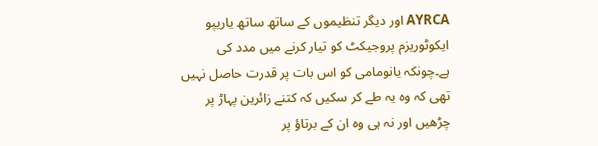AYRCA اور دیگر تنظیموں کے ساتھ ساتھ یاریپو ایکوٹوریزم پروجیکٹ کو تیار کرنے میں مدد کی ہے۔چونکہ یانومامی کو اس بات پر قدرت حاصل نہیں تھی کہ وہ یہ طے کر سکیں کہ کتنے زائرین پہاڑ پر چڑھیں اور نہ ہی وہ ان کے برتاؤ پر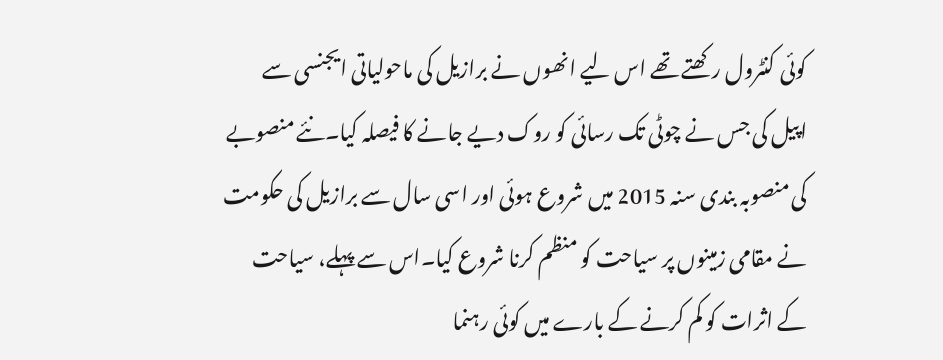کوئی کنٹرول رکھتے تھے اس لیے انھوں نے برازیل کی ماحولیاتی ایجنسی سے اپیل کی جس نے چوٹی تک رسائی کو روک دیے جانے کا فیصلہ کیا۔نئے منصوبے کی منصوبہ بندی سنہ 2015 میں شروع ہوئی اور اسی سال سے برازیل کی حکومت نے مقامی زمینوں پر سیاحت کو منظم کرنا شروع کیا۔اس سے پہلے، سیاحت کے اثرات کو کم کرنے کے بارے میں کوئی رہنما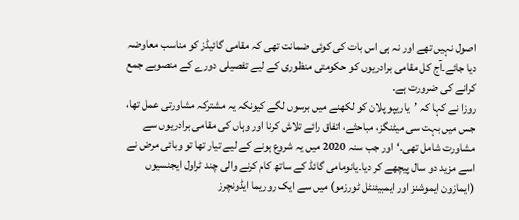اصول نہیں تھے اور نہ ہی اس بات کی کوئی ضمانت تھی کہ مقامی گائیڈز کو مناسب معاوضہ دیا جائے۔آج کل مقامی برادریوں کو حکومتی منظوری کے لیے تفصیلی دورے کے منصوبے جمع کرانے کی ضرورت ہے۔
روزا نے کہا کہ ’یاریپو پلان کو لکھنے میں برسوں لگے کیونکہ یہ مشترکہ مشاورتی عمل تھا، جس میں بہت سی میٹنگز، مباحثے، اتفاق رائے تلاش کرنا اور وہاں کی مقامی برادریوں سے مشاورت شامل تھی۔‘اور جب سنہ 2020 میں یہ شروع ہونے کے لیے تیار تھا تو وبائی مرض نے اسے مزید دو سال پیچھے کر دیا۔یانومامی گائڈ کے ساتھ کام کرنے والی چند ٹراول ایجنسیوں (ایمازون ایموشنز اور ایمبیئنٹل ٹورزمو) میں سے ایک روریما ایڈونچرز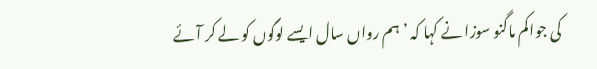کی جواکم ماگنو سوزا نے کہا کہ ’ہم رواں سال ایسے لوگوں کو لے کر آئے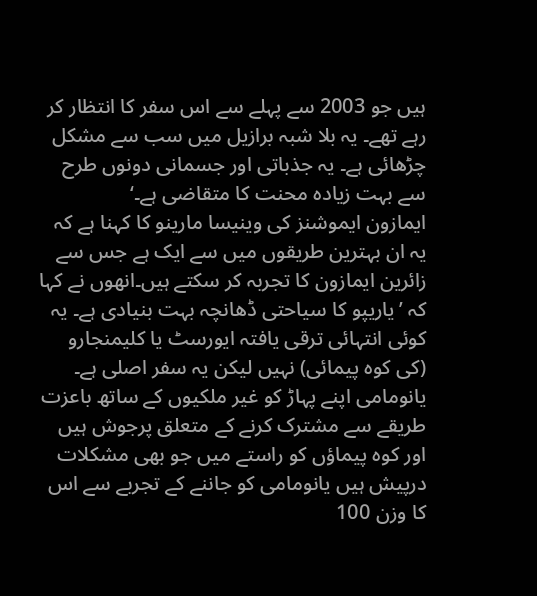ہیں جو 2003 سے پہلے سے اس سفر کا انتظار کر رہے تھے۔ یہ بلا شبہ برازیل میں سب سے مشکل چڑھائی ہے۔ یہ جذباتی اور جسمانی دونوں طرح سے بہت زیادہ محنت کا متقاضی ہے۔‘
ایمازون ایموشنز کی وینیسا مارینو کا کہنا ہے کہ یہ ان بہترین طریقوں میں سے ایک ہے جس سے زائرین ایمازون کا تجربہ کر سکتے ہیں۔انھوں نے کہا کہ ’یاریپو کا سیاحتی ڈھانچہ بہت بنیادی ہے۔ یہ کوئی انتہائی ترقی یافتہ ایورسٹ یا کلیمنجارو (کی کوہ پیمائی) نہیں لیکن یہ سفر اصلی ہے۔ یانومامی اپنے پہاڑ کو غیر ملکیوں کے ساتھ باعزت طریقے سے مشترک کرنے کے متعلق پرجوش ہیں اور کوہ پیماؤں کو راستے میں جو بھی مشکلات درپیش ہیں یانومامی کو جاننے کے تجربے سے اس کا وزن 100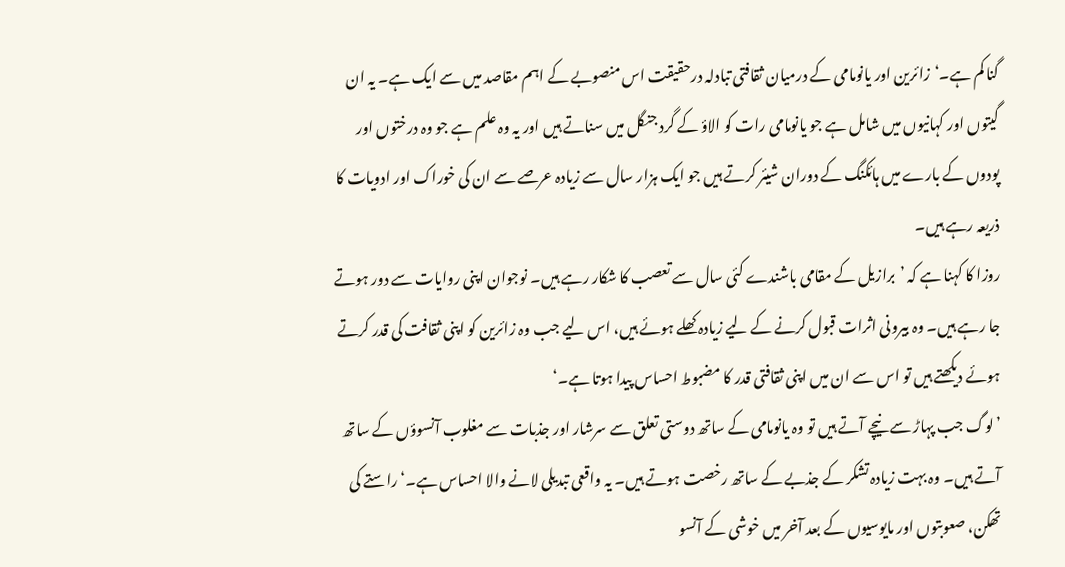گنا کم ہے۔‘زائرین اور یانومامی کے درمیان ثقافتی تبادلہ درحقیقت اس منصوبے کے اہم مقاصد میں سے ایک ہے۔ یہ ان گیتوں اور کہانیوں میں شامل ہے جو یانومامی رات کو الاؤ کے گرد جنگل میں سناتے ہیں اور یہ وہ علم ہے جو وہ درختوں اور پودوں کے بارے میں ہائکنگ کے دوران شیئر کرتے ہیں جو ایک ہزار سال سے زیادہ عرصے سے ان کی خوراک اور ادویات کا ذریعہ رہے ہیں۔
روزا کا کہنا ہے کہ ’برازیل کے مقامی باشندے کئی سال سے تعصب کا شکار رہے ہیں۔ نوجوان اپنی روایات سے دور ہوتے جا رہے ہیں۔ وہ بیرونی اثرات قبول کرنے کے لیے زیادہ کھلے ہوئے ہیں، اس لیے جب وہ زائرین کو اپنی ثقافت کی قدر کرتے ہوئے دیکھتے ہیں تو اس سے ان میں اپنی ثقافتی قدر کا مضبوط احساس پیدا ہوتا ہے۔‘
’لوگ جب پہاڑ سے نیچے آتے ہیں تو وہ یانومامی کے ساتھ دوستی تعلق سے سرشار اور جذبات سے مغلوب آنسوؤں کے ساتھ آتے ہیں۔ وہ بہت زیادہ تشکر کے جذبے کے ساتھ رخصت ہوتے ہیں۔ یہ واقعی تبدیلی لانے والا احساس ہے۔‘راستے کی تھکن، صعوبتوں اور مایوسیوں کے بعد آخر میں خوشی کے آنسو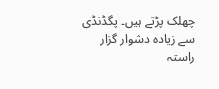چھلک پڑتے ہیں۔ پگڈنڈی سے زیادہ دشوار گزار راستہ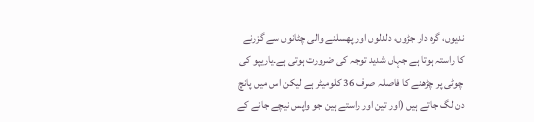ندیوں، گرہ دار جڑوں، دلدلوں اور پھسلنے والی چٹانوں سے گزرنے کا راستہ ہوتا ہے جہاں شدید توجہ کی ضرورت ہوتی ہے۔یاریپو کی چوٹی پر چڑھنے کا فاصلہ صرف 36 کلومیٹر ہے لیکن اس میں پانچ دن لگ جاتے ہیں (اور تین اور راستے ہین جو واپس نیچے جانے کے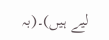لیے ہیں)۔(بہ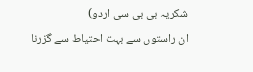شکریہ بی بی سی اردو)
ان راستوں سے بہت احتیاط سے گزرنا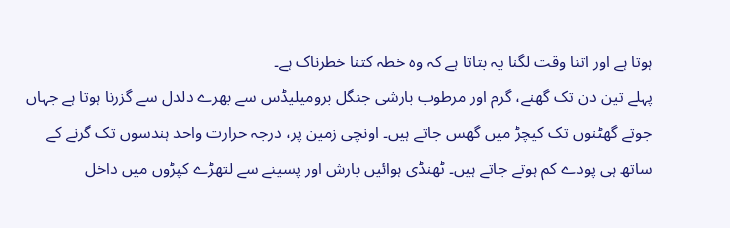ہوتا ہے اور اتنا وقت لگنا یہ بتاتا ہے کہ وہ خطہ کتنا خطرناک ہے۔
پہلے تین دن تک گھنے، گرم اور مرطوب بارشی جنگل برومیلیڈس سے بھرے دلدل سے گزرنا ہوتا ہے جہاں جوتے گھٹنوں تک کيچڑ میں گھس جاتے ہیں۔ اونچی زمین پر، درجہ حرارت واحد ہندسوں تک گرنے کے ساتھ ہی پودے کم ہوتے جاتے ہیں۔ ٹھنڈی ہوائیں بارش اور پسینے سے لتھڑے کپڑوں میں داخل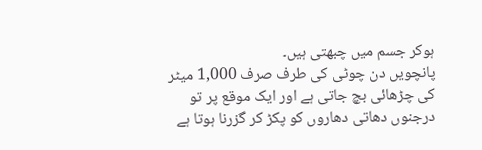ہوکر جسم میں چبھتی ہیں۔
پانچویں دن چوٹی کی طرف صرف 1,000 میٹر کی چڑھائی بچ جاتی ہے اور ایک موقع پر تو درجنوں دھاتی دھاروں کو پکڑ کر گزرنا ہوتا ہے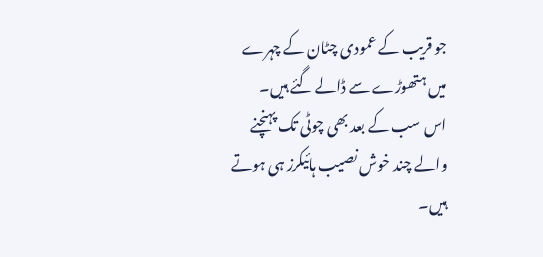جو قریب کے عمودی چٹان کے چہرے میں ہتھوڑے سے ڈالے گئے ہیں۔
اس سب کے بعد بھی چوٹی تک پہنچنے والے چند خوش نصیب ہائیکرز ہی ہوتے ہیں۔